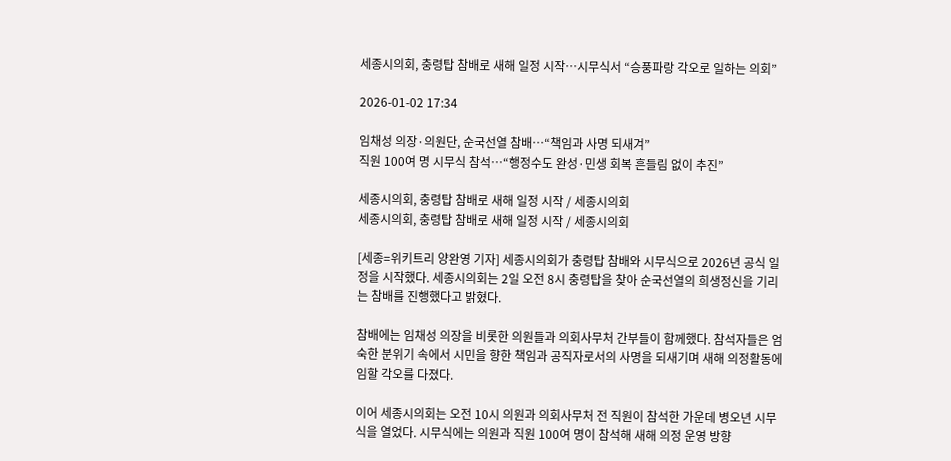세종시의회, 충령탑 참배로 새해 일정 시작…시무식서 “승풍파랑 각오로 일하는 의회”

2026-01-02 17:34

임채성 의장·의원단, 순국선열 참배…“책임과 사명 되새겨”
직원 100여 명 시무식 참석…“행정수도 완성·민생 회복 흔들림 없이 추진”

세종시의회, 충령탑 참배로 새해 일정 시작 / 세종시의회
세종시의회, 충령탑 참배로 새해 일정 시작 / 세종시의회

[세종=위키트리 양완영 기자] 세종시의회가 충령탑 참배와 시무식으로 2026년 공식 일정을 시작했다. 세종시의회는 2일 오전 8시 충령탑을 찾아 순국선열의 희생정신을 기리는 참배를 진행했다고 밝혔다.

참배에는 임채성 의장을 비롯한 의원들과 의회사무처 간부들이 함께했다. 참석자들은 엄숙한 분위기 속에서 시민을 향한 책임과 공직자로서의 사명을 되새기며 새해 의정활동에 임할 각오를 다졌다.

이어 세종시의회는 오전 10시 의원과 의회사무처 전 직원이 참석한 가운데 병오년 시무식을 열었다. 시무식에는 의원과 직원 100여 명이 참석해 새해 의정 운영 방향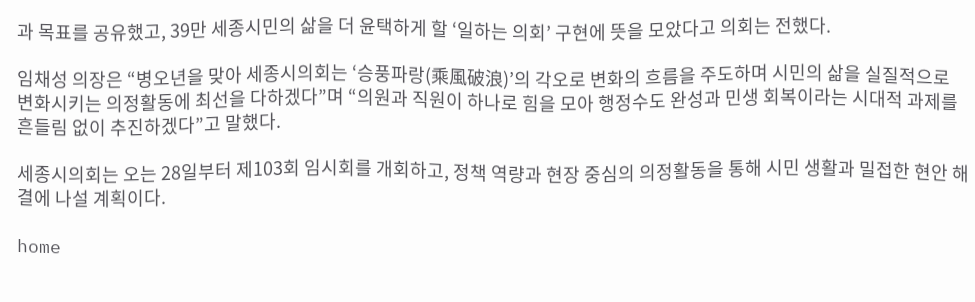과 목표를 공유했고, 39만 세종시민의 삶을 더 윤택하게 할 ‘일하는 의회’ 구현에 뜻을 모았다고 의회는 전했다.

임채성 의장은 “병오년을 맞아 세종시의회는 ‘승풍파랑(乘風破浪)’의 각오로 변화의 흐름을 주도하며 시민의 삶을 실질적으로 변화시키는 의정활동에 최선을 다하겠다”며 “의원과 직원이 하나로 힘을 모아 행정수도 완성과 민생 회복이라는 시대적 과제를 흔들림 없이 추진하겠다”고 말했다.

세종시의회는 오는 28일부터 제103회 임시회를 개회하고, 정책 역량과 현장 중심의 의정활동을 통해 시민 생활과 밀접한 현안 해결에 나설 계획이다.

home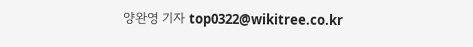양완영 기자 top0322@wikitree.co.kr